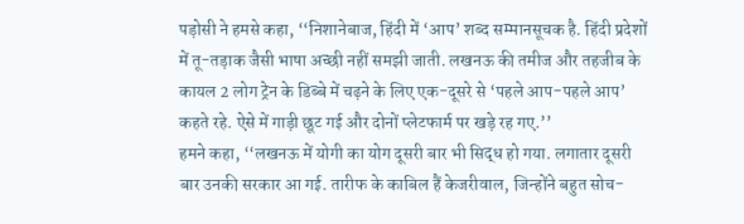पड़ोसी ने हमसे कहा, ‘‘निशानेबाज, हिंदी में ‘आप’ शब्द सम्मानसूचक है. हिंदी प्रदेशों में तू-तड़ाक जैसी भाषा अच्छी नहीं समझी जाती. लखनऊ की तमीज और तहजीब के कायल 2 लोग ट्रेन के डिब्बे में चढ़ने के लिए एक-दूसरे से ‘पहले आप-पहले आप’ कहते रहे. ऐसे में गाड़ी छूट गई और दोनों प्लेटफार्म पर खड़े रह गए.’’
हमने कहा, ‘‘लखनऊ में योगी का योग दूसरी बार भी सिद्ध हो गया. लगातार दूसरी बार उनकी सरकार आ गई. तारीफ के काबिल हैं केजरीवाल, जिन्होंने बहुत सोच-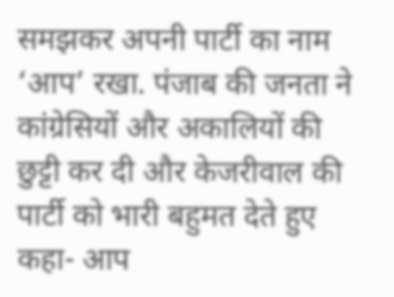समझकर अपनी पार्टी का नाम ‘आप’ रखा. पंजाब की जनता ने कांग्रेसियों और अकालियों की छुट्टी कर दी और केजरीवाल की पार्टी को भारी बहुमत देते हुए कहा- आप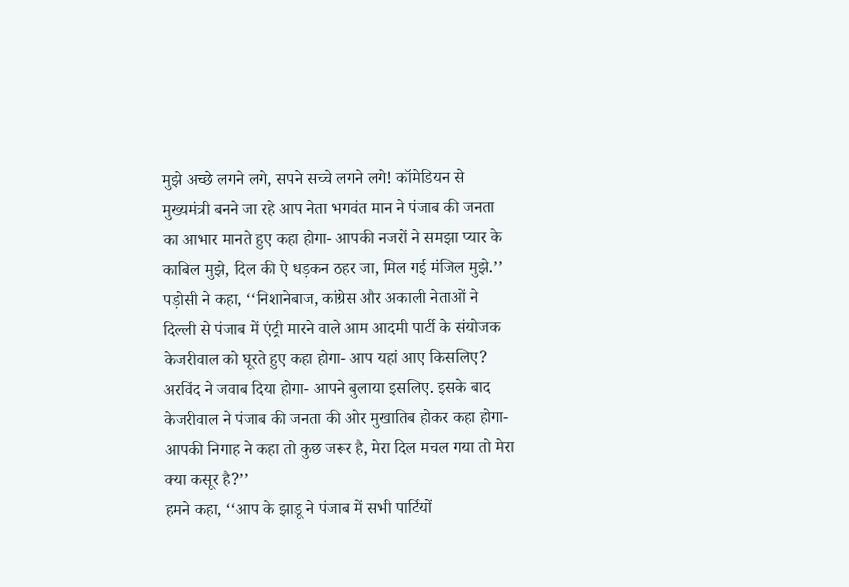मुझे अच्छे लगने लगे, सपने सच्चे लगने लगे! कॉमेडियन से मुख्यमंत्री बनने जा रहे आप नेता भगवंत मान ने पंजाब की जनता का आभार मानते हुए कहा होगा- आपकी नजरों ने समझा प्यार के काबिल मुझे, दिल की ऐ धड़कन ठहर जा, मिल गई मंजिल मुझे.’’
पड़ोसी ने कहा, ‘‘निशानेबाज, कांग्रेस और अकाली नेताओं ने दिल्ली से पंजाब में एंट्री मारने वाले आम आदमी पार्टी के संयोजक केजरीवाल को घूरते हुए कहा होगा- आप यहां आए किसलिए? अरविंद ने जवाब दिया होगा- आपने बुलाया इसलिए. इसके बाद केजरीवाल ने पंजाब की जनता की ओर मुखातिब होकर कहा होगा- आपकी निगाह ने कहा तो कुछ जरूर है, मेरा दिल मचल गया तो मेरा क्या कसूर है?’’
हमने कहा, ‘‘आप के झाडू ने पंजाब में सभी पार्टियों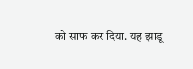को साफ कर दिया. यह झाडू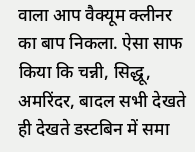वाला आप वैक्यूम क्लीनर का बाप निकला. ऐसा साफ किया कि चन्नी, सिद्धू, अमरिंदर, बादल सभी देखते ही देखते डस्टबिन में समा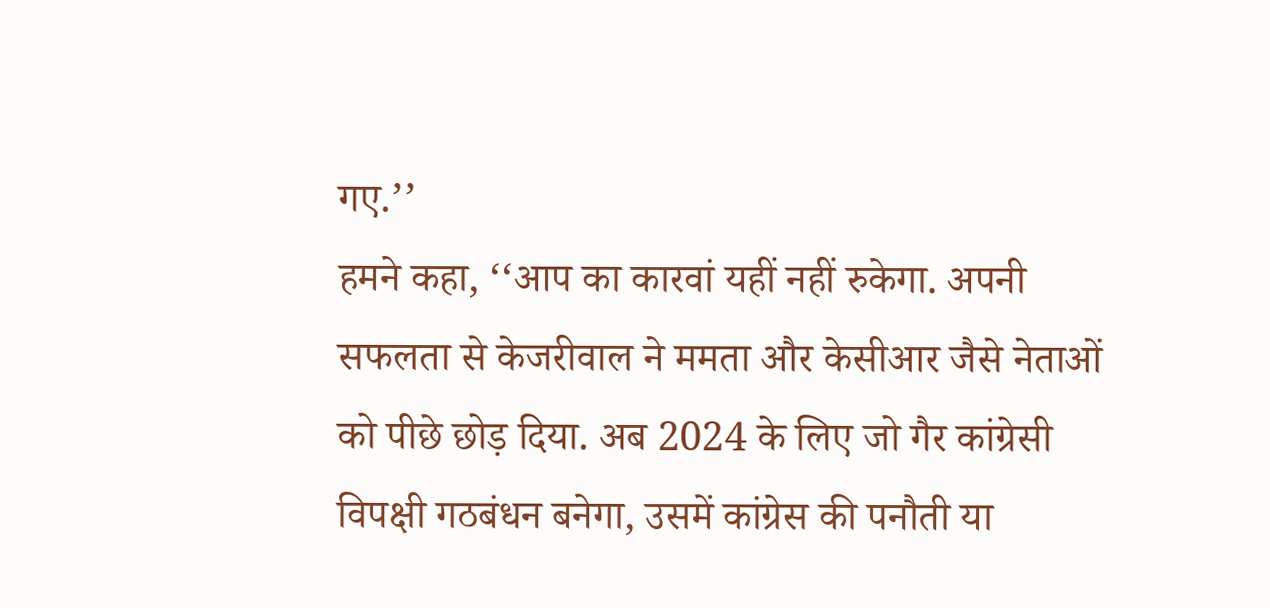गए.’’
हमने कहा, ‘‘आप का कारवां यहीं नहीं रुकेगा. अपनी सफलता से केजरीवाल ने ममता और केसीआर जैसे नेताओं को पीछे छोड़ दिया. अब 2024 के लिए जो गैर कांग्रेसी विपक्षी गठबंधन बनेगा, उसमें कांग्रेस की पनौती या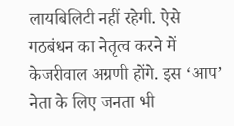लायबिलिटी नहीं रहेगी. ऐसे गठबंधन का नेतृत्व करने में केजरीवाल अग्रणी होंगे. इस ‘आप’ नेता के लिए जनता भी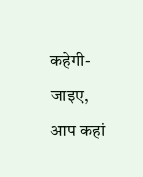कहेगी- जाइए, आप कहां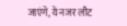जाएंगे, ये नजर लौट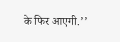के फिर आएगी.’’